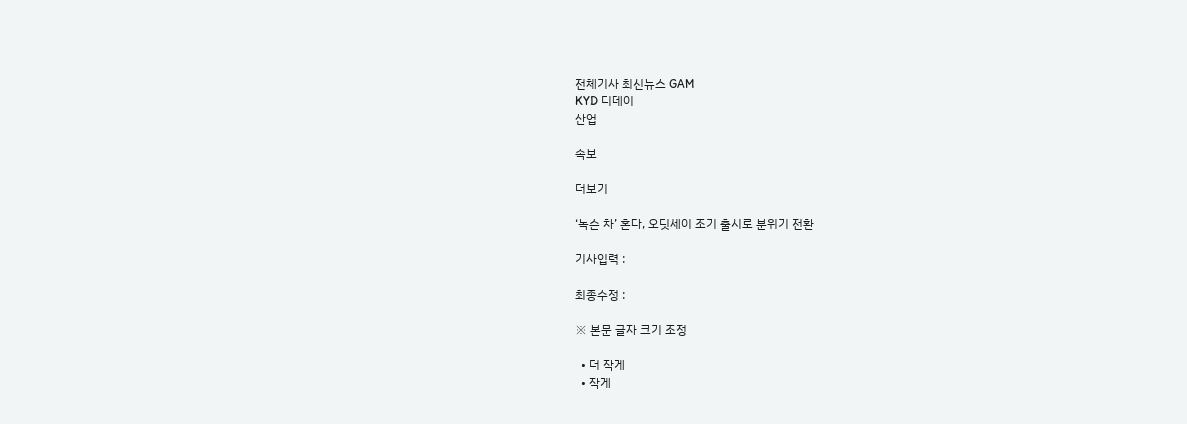전체기사 최신뉴스 GAM
KYD 디데이
산업

속보

더보기

‘녹슨 차’ 혼다, 오딧세이 조기 출시로 분위기 전환

기사입력 :

최종수정 :

※ 본문 글자 크기 조정

  • 더 작게
  • 작게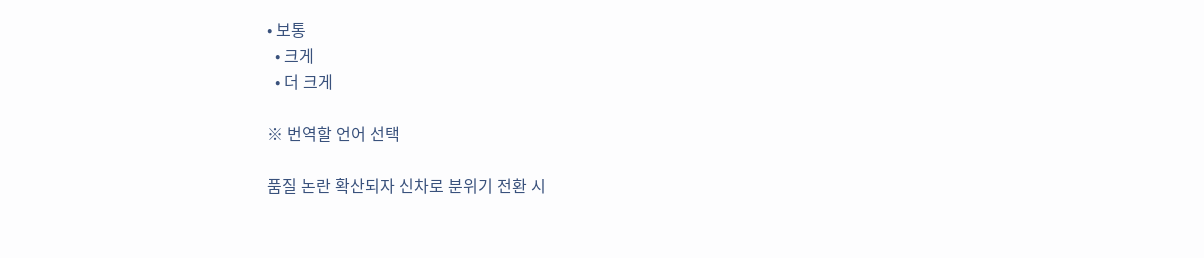• 보통
  • 크게
  • 더 크게

※ 번역할 언어 선택

품질 논란 확산되자 신차로 분위기 전환 시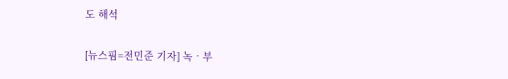도 해석

[뉴스핌=전민준 기자] 녹‧부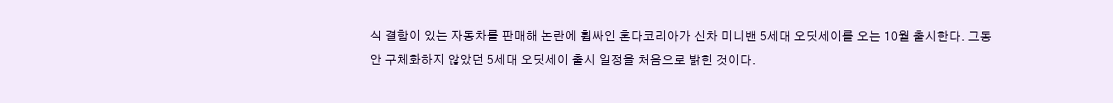식 결함이 있는 자동차를 판매해 논란에 휩싸인 혼다코리아가 신차 미니밴 5세대 오딧세이를 오는 10월 출시한다. 그동안 구체화하지 않았던 5세대 오딧세이 출시 일정을 처음으로 밝힌 것이다.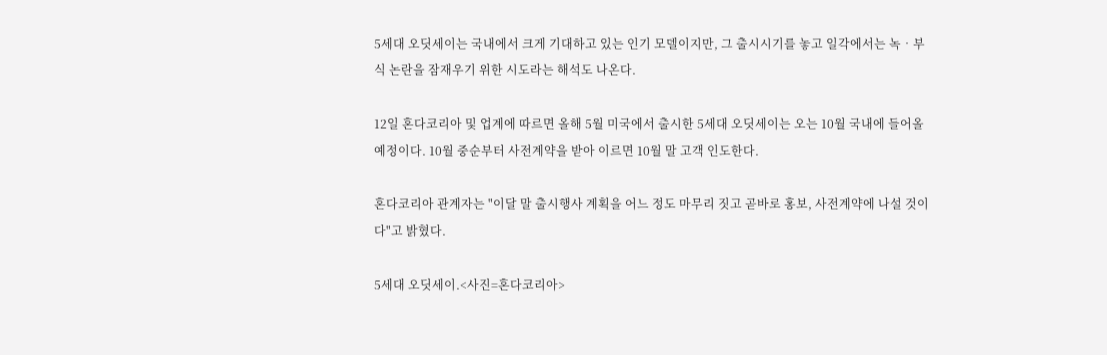5세대 오딧세이는 국내에서 크게 기대하고 있는 인기 모델이지만, 그 출시시기를 놓고 일각에서는 녹‧부식 논란을 잠재우기 위한 시도라는 해석도 나온다.

12일 혼다코리아 및 업계에 따르면 올해 5월 미국에서 출시한 5세대 오딧세이는 오는 10월 국내에 들어올 예정이다. 10월 중순부터 사전계약을 받아 이르면 10월 말 고객 인도한다.

혼다코리아 관계자는 "이달 말 출시행사 계획을 어느 정도 마무리 짓고 곧바로 홍보, 사전계약에 나설 것이다"고 밝혔다.

5세대 오딧세이.<사진=혼다코리아>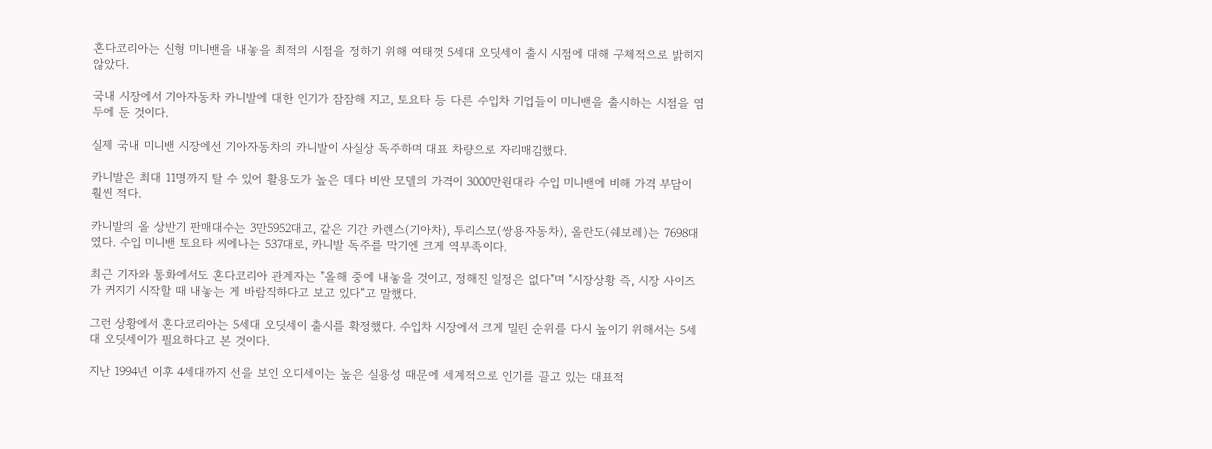혼다코리아는 신형 미니밴을 내놓을 최적의 시점을 정하기 위해 여태껏 5세대 오딧세이 출시 시점에 대해 구체적으로 밝히지 않았다.

국내 시장에서 기아자동차 카니발에 대한 인기가 잠잠해 지고, 토요타 등 다른 수입차 기업들이 미니밴을 출시하는 시점을 염두에 둔 것이다.

실제 국내 미니밴 시장에선 기아자동차의 카니발이 사실상 독주하며 대표 차량으로 자리매김했다.

카니발은 최대 11명까지 탈 수 있어 활용도가 높은 데다 비싼 모델의 가격이 3000만원대라 수입 미니밴에 비해 가격 부담이 훨씬 적다.

카니발의 올 상반기 판매대수는 3만5952대고, 같은 기간 카렌스(기아차), 투리스모(쌍용자동차), 올란도(쉐보레)는 7698대였다. 수입 미니밴 토요타 씨에나는 537대로, 카니발 독주를 막기엔 크게 역부족이다.

최근 기자와 통화에서도 혼다코리아 관계자는 "올해 중에 내놓을 것이고, 정해진 일정은 없다"며 "시장상황 즉, 시장 사이즈가 커지기 시작할 때 내놓는 게 바람직하다고 보고 있다“고 말했다.

그런 상황에서 혼다코리아는 5세대 오딧세이 출시를 확정했다. 수입차 시장에서 크게 밀린 순위를 다시 높이기 위해서는 5세대 오딧세이가 필요하다고 본 것이다.

지난 1994년 이후 4세대까지 선을 보인 오디세이는 높은 실용성 때문에 세계적으로 인기를 끌고 있는 대표적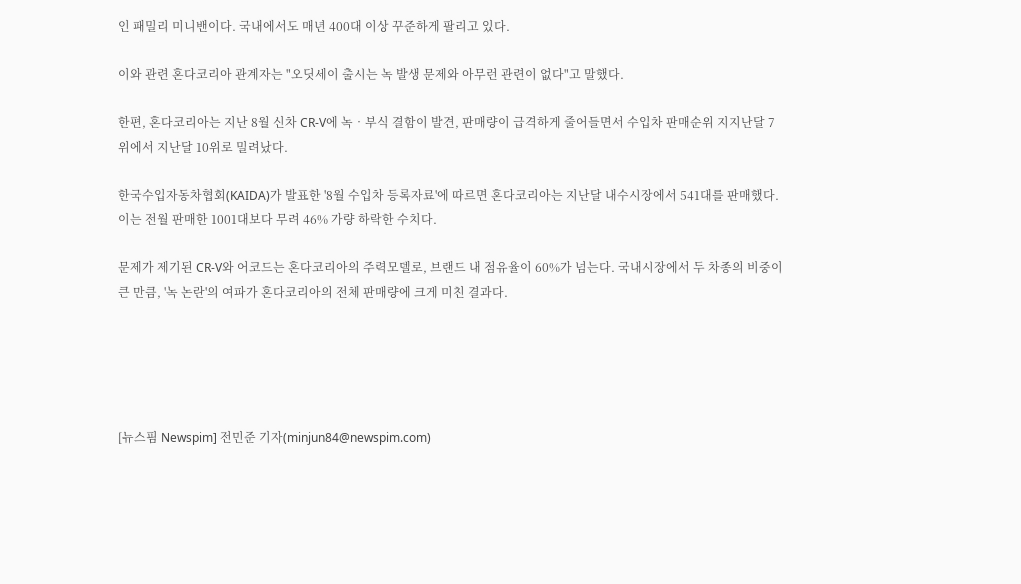인 패밀리 미니밴이다. 국내에서도 매년 400대 이상 꾸준하게 팔리고 있다.

이와 관련 혼다코리아 관계자는 "오딧세이 출시는 녹 발생 문제와 아무런 관련이 없다"고 말했다.

한편, 혼다코리아는 지난 8월 신차 CR-V에 녹‧부식 결함이 발견, 판매량이 급격하게 줄어들면서 수입차 판매순위 지지난달 7위에서 지난달 10위로 밀려났다.

한국수입자동차협회(KAIDA)가 발표한 '8월 수입차 등록자료'에 따르면 혼다코리아는 지난달 내수시장에서 541대를 판매했다. 이는 전월 판매한 1001대보다 무려 46% 가량 하락한 수치다.

문제가 제기된 CR-V와 어코드는 혼다코리아의 주력모델로, 브랜드 내 점유율이 60%가 넘는다. 국내시장에서 두 차종의 비중이 큰 만큼, '녹 논란'의 여파가 혼다코리아의 전체 판매량에 크게 미친 결과다.





[뉴스핌 Newspim] 전민준 기자(minjun84@newspim.com)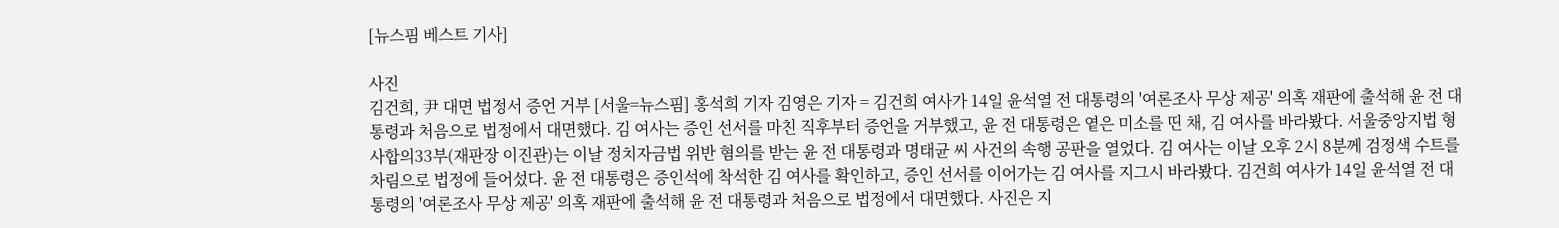[뉴스핌 베스트 기사]

사진
김건희, 尹 대면 법정서 증언 거부 [서울=뉴스핌] 홍석희 기자 김영은 기자 = 김건희 여사가 14일 윤석열 전 대통령의 '여론조사 무상 제공' 의혹 재판에 출석해 윤 전 대통령과 처음으로 법정에서 대면했다. 김 여사는 증인 선서를 마친 직후부터 증언을 거부했고, 윤 전 대통령은 옅은 미소를 띤 채, 김 여사를 바라봤다. 서울중앙지법 형사합의33부(재판장 이진관)는 이날 정치자금법 위반 혐의를 받는 윤 전 대통령과 명태균 씨 사건의 속행 공판을 열었다. 김 여사는 이날 오후 2시 8분께 검정색 수트를 차림으로 법정에 들어섰다. 윤 전 대통령은 증인석에 착석한 김 여사를 확인하고, 증인 선서를 이어가는 김 여사를 지그시 바라봤다. 김건희 여사가 14일 윤석열 전 대통령의 '여론조사 무상 제공' 의혹 재판에 출석해 윤 전 대통령과 처음으로 법정에서 대면했다. 사진은 지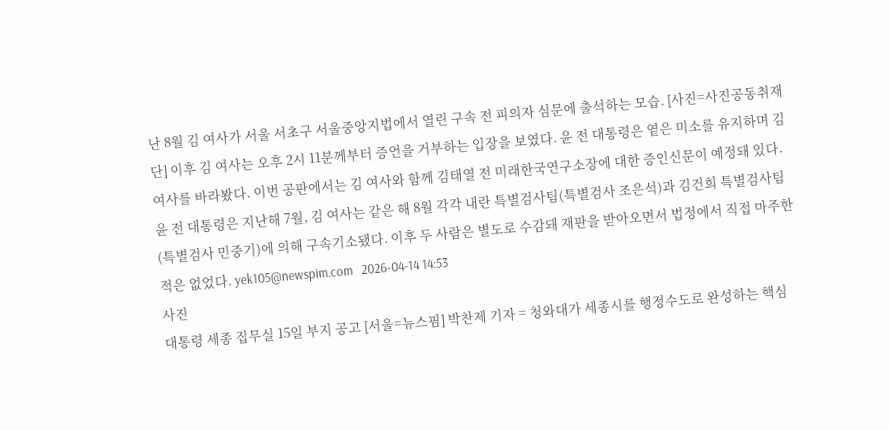난 8월 김 여사가 서울 서초구 서울중앙지법에서 열린 구속 전 피의자 심문에 출석하는 모습. [사진=사진공동취재단] 이후 김 여사는 오후 2시 11분께부터 증언을 거부하는 입장을 보였다. 윤 전 대통령은 옅은 미소를 유지하며 김 여사를 바라봤다. 이번 공판에서는 김 여사와 함께 김태열 전 미래한국연구소장에 대한 증인신문이 예정돼 있다. 윤 전 대통령은 지난해 7월, 김 여사는 같은 해 8월 각각 내란 특별검사팀(특별검사 조은석)과 김건희 특별검사팀(특별검사 민중기)에 의해 구속기소됐다. 이후 두 사람은 별도로 수감돼 재판을 받아오면서 법정에서 직접 마주한 적은 없었다. yek105@newspim.com   2026-04-14 14:53
사진
대통령 세종 집무실 15일 부지 공고 [서울=뉴스핌] 박찬제 기자 = 청와대가 세종시를 행정수도로 완성하는 핵심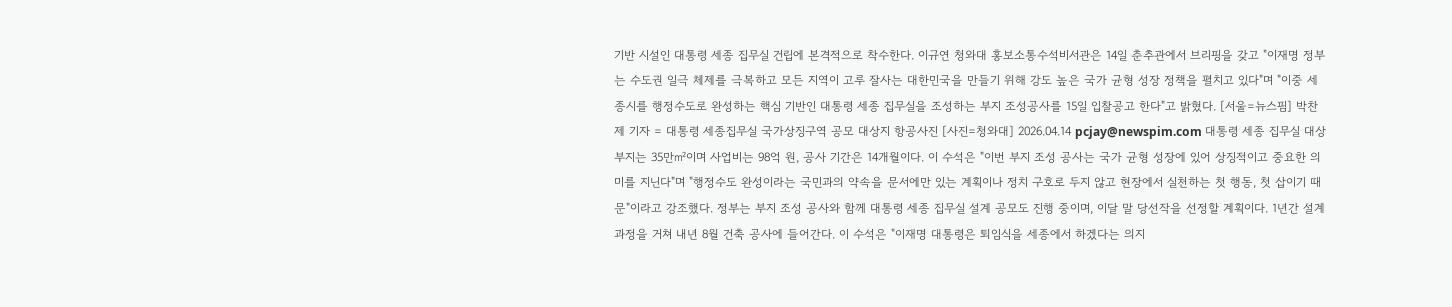기반 시설인 대통령 세종 집무실 건립에 본격적으로 착수한다. 이규연 청와대 홍보소통수석비서관은 14일 춘추관에서 브리핑을 갖고 "이재명 정부는 수도권 일극 체제를 극복하고 모든 지역이 고루 잘사는 대한민국을 만들기 위해 강도 높은 국가 균형 성장 정책을 펼치고 있다"며 "이중 세종시를 행정수도로 완성하는 핵심 기반인 대통령 세종 집무실을 조성하는 부지 조성공사를 15일 입찰공고 한다"고 밝혔다. [서울=뉴스핌] 박찬제 기자 = 대통령 세종집무실 국가상징구역 공모 대상지 항공사진 [사진=청와대] 2026.04.14 pcjay@newspim.com 대통령 세종 집무실 대상 부지는 35만㎡이며 사업비는 98억 원, 공사 기간은 14개월이다. 이 수석은 "이번 부지 조성 공사는 국가 균형 성장에 있어 상징적이고 중요한 의미를 지닌다"며 "행정수도 완성이라는 국민과의 약속을 문서에만 있는 계획이나 정치 구호로 두지 않고 현장에서 실천하는 첫 행동, 첫 삽이기 때문"이라고 강조했다. 정부는 부지 조성 공사와 함께 대통령 세종 집무실 설계 공모도 진행 중이며, 이달 말 당선작을 선정할 계획이다. 1년간 설계 과정을 거쳐 내년 8월 건축 공사에 들어간다. 이 수석은 "이재명 대통령은 퇴임식을 세종에서 하겠다는 의지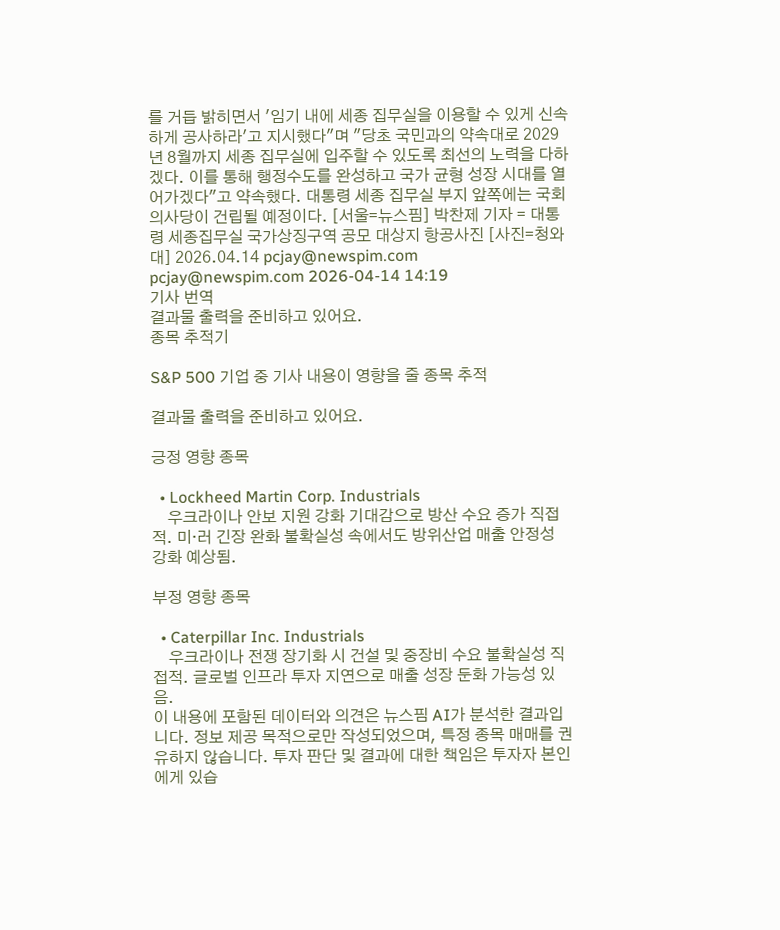를 거듭 밝히면서 '임기 내에 세종 집무실을 이용할 수 있게 신속하게 공사하라'고 지시했다"며 "당초 국민과의 약속대로 2029년 8월까지 세종 집무실에 입주할 수 있도록 최선의 노력을 다하겠다. 이를 통해 행정수도를 완성하고 국가 균형 성장 시대를 열어가겠다"고 약속했다. 대통령 세종 집무실 부지 앞쪽에는 국회의사당이 건립될 예정이다. [서울=뉴스핌] 박찬제 기자 = 대통령 세종집무실 국가상징구역 공모 대상지 항공사진 [사진=청와대] 2026.04.14 pcjay@newspim.com pcjay@newspim.com 2026-04-14 14:19
기사 번역
결과물 출력을 준비하고 있어요.
종목 추적기

S&P 500 기업 중 기사 내용이 영향을 줄 종목 추적

결과물 출력을 준비하고 있어요.

긍정 영향 종목

  • Lockheed Martin Corp. Industrials
    우크라이나 안보 지원 강화 기대감으로 방산 수요 증가 직접적. 미·러 긴장 완화 불확실성 속에서도 방위산업 매출 안정성 강화 예상됨.

부정 영향 종목

  • Caterpillar Inc. Industrials
    우크라이나 전쟁 장기화 시 건설 및 중장비 수요 불확실성 직접적. 글로벌 인프라 투자 지연으로 매출 성장 둔화 가능성 있음.
이 내용에 포함된 데이터와 의견은 뉴스핌 AI가 분석한 결과입니다. 정보 제공 목적으로만 작성되었으며, 특정 종목 매매를 권유하지 않습니다. 투자 판단 및 결과에 대한 책임은 투자자 본인에게 있습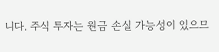니다. 주식 투자는 원금 손실 가능성이 있으므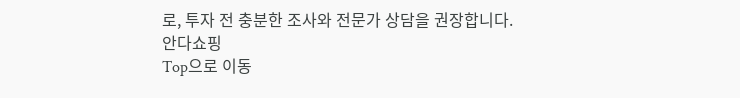로, 투자 전 충분한 조사와 전문가 상담을 권장합니다.
안다쇼핑
Top으로 이동